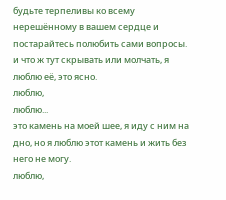будьте терпеливы ко всему нерешённому в вашем сердце и постарайтесь полюбить сами вопросы.
и что ж тут скрывать или молчать, я люблю её, это ясно.
люблю,
люблю...
это камень на моей шее, я иду с ним на дно, но я люблю этот камень и жить без него не могу.
люблю,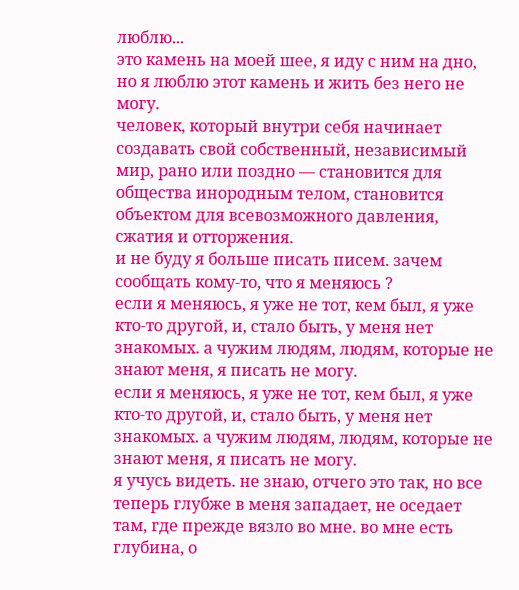люблю...
это камень на моей шее, я иду с ним на дно, но я люблю этот камень и жить без него не могу.
человек, который внутри себя начинает создавать свой собственный, независимый мир, рано или поздно — становится для общества инородным телом, становится объектом для всевозможного давления, сжатия и отторжения.
и не буду я больше писать писем. зачем сообщать кому-то, что я меняюсь ?
если я меняюсь, я уже не тот, кем был, я уже кто-то другой, и, стало быть, у меня нет знакомых. а чужим людям, людям, которые не знают меня, я писать не могу.
если я меняюсь, я уже не тот, кем был, я уже кто-то другой, и, стало быть, у меня нет знакомых. а чужим людям, людям, которые не знают меня, я писать не могу.
я учусь видеть. не знаю, отчего это так, но все теперь глубже в меня западает, не оседает там, где прежде вязло во мне. во мне есть глубина, о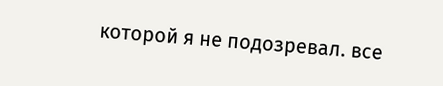которой я не подозревал. все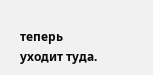теперь уходит туда.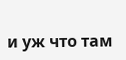и уж что там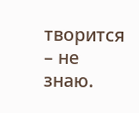творится – не знаю.